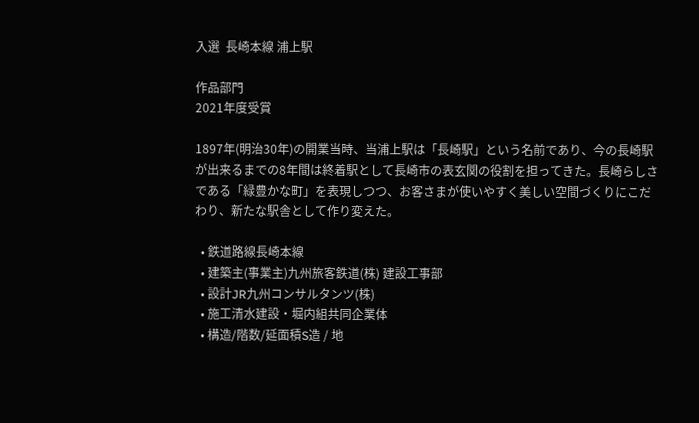入選  長崎本線 浦上駅

作品部門
2021年度受賞

1897年(明治30年)の開業当時、当浦上駅は「長崎駅」という名前であり、今の長崎駅が出来るまでの8年間は終着駅として長崎市の表玄関の役割を担ってきた。長崎らしさである「緑豊かな町」を表現しつつ、お客さまが使いやすく美しい空間づくりにこだわり、新たな駅舎として作り変えた。

  • 鉄道路線長崎本線
  • 建築主(事業主)九州旅客鉄道(株) 建設工事部
  • 設計JR九州コンサルタンツ(株)
  • 施工清水建設・堀内組共同企業体
  • 構造/階数/延面積S造 / 地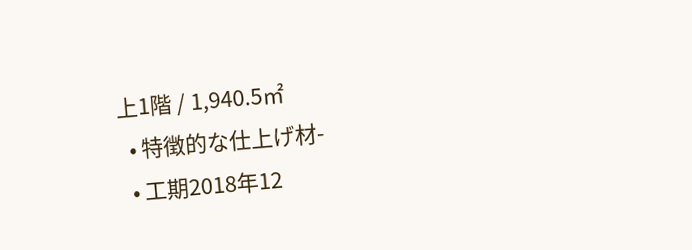上1階 / 1,940.5㎡
  • 特徴的な仕上げ材-
  • 工期2018年12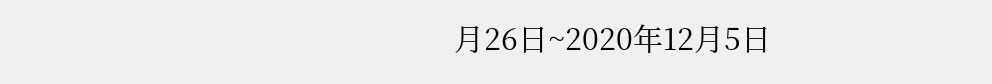月26日~2020年12月5日